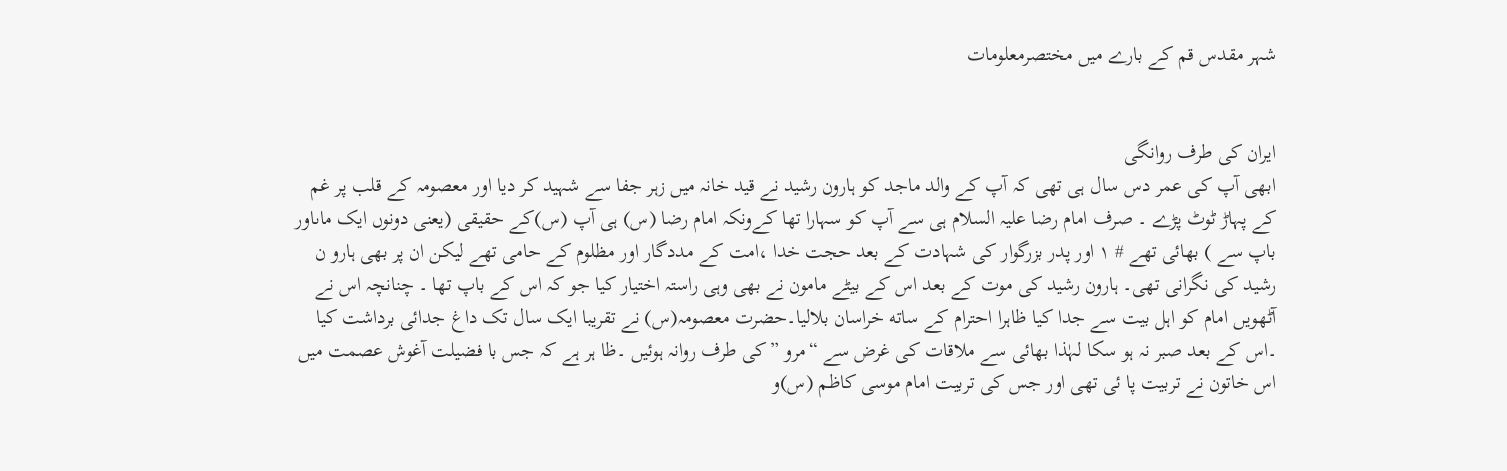شہر مقدس قم کے بارے ميں مختصرمعلومات


ایران کی طرف روانگی
ابهی آپ کی عمر دس سال ہی تهی کہ آپ کے والد ماجد کو ہارون رشيد نے قيد خانہ ميں زہر جفا سے شہيد کر دیا اور معصومہ کے قلب پر غم کے پہاڑ ڻوٹ پڑے ۔ صرف امام رضا عليہ السلام ہی سے آپ کو سہارا تها کےونکہ امام رضا (س) ہی آپ (س)کے حقيقی (یعنی دونوں ایک ماںاور باپ سے ) بهائی تهے # ١ اور پدر بزرگوار کی شہادت کے بعد حجت خدا ،امت کے مددگار اور مظلوم کے حامی تهے ليکن ان پر بهی ہارو ن رشيد کی نگرانی تهی۔ ہارون رشيد کی موت کے بعد اس کے بيڻے مامون نے بهی وہی راستہ اختيار کيا جو کہ اس کے باپ تها ۔ چنانچہ اس نے آڻهویں امام کو اہل بيت سے جدا کيا ظاہرا احترام کے ساته خراسان بلاليا۔حضرت معصومہ(س) نے تقریبا ایک سال تک داغ جدائی برداشت کيا ۔اس کے بعد صبر نہ ہو سکا لہٰذا بهائی سے ملاقات کی غرض سے “مرو ”کی طرف روانہ ہوئيں ۔ظا ہر ہے کہ جس با فضيلت آغوش عصمت ميں اس خاتون نے تربيت پا ئی تهی اور جس کی تربيت امام موسی کاظم (س)و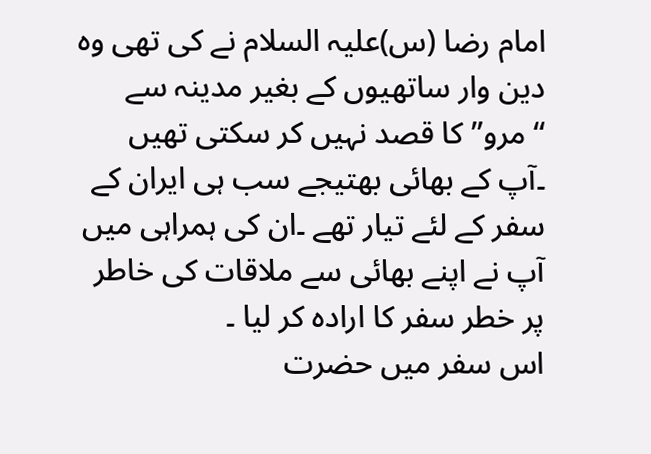امام رضا (س)عليہ السلام نے کی تهی وہ دین وار ساتهيوں کے بغير مدینہ سے “مرو”کا قصد نہيں کر سکتی تهيں ۔آپ کے بهائی بهتيجے سب ہی ایران کے سفر کے لئے تيار تهے ۔ان کی ہمراہی ميں آپ نے اپنے بهائی سے ملاقات کی خاطر پر خطر سفر کا ارادہ کر ليا ۔
اس سفر ميں حضرت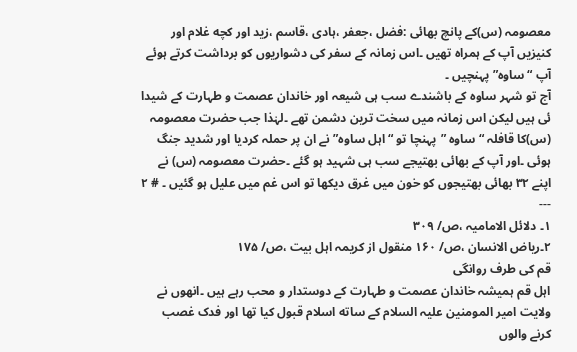معصومہ (س)کے پانچ بهائی :فضل ،جعفر ،ہادی ،قاسم ،زید اور کچه غلام اور کنيزیں آپ کے ہمراہ تهيں ۔اس زمانہ کے سفر کی دشواریوں کو برداشت کرتے ہوئے آپ “ساوہ”پہنچيں ۔
آج تو شہر ساوہ کے باشندے سب ہی شيعہ اور خاندان عصمت و طہارت کے شيدا ئی ہيں ليکن اس زمانہ ميں سخت ترین دشمن تهے ۔لہٰذا جب حضرت معصومہ (س)کا قافلہ “ساوہ ”پہنچا تو “اہل ساوہ”نے ان پر حملہ کردیا اور شدید جنگ ہوئی ۔اور آپ کے بهائی بهتيجے سب ہی شہيد ہو گئے ۔حضرت معصومہ (س) نے اپنے ٣٢ بهائی بهتيجوں کو خون ميں غرق دیکها تو اس غم ميں عليل ہو گئيں ۔ # ٢
---
١۔ دلائل الاماميہ ،ص/ ٣٠٩
٢۔ریاض الانسان ،ص/ ١۶٠ منقول از کریمہ اہل بيت ،ص/ ١٧۵
قم کی طرف روانگی
اہل قم ہميشہ خاندان عصمت و طہارت کے دوستدار و محب رہے ہيں ۔انهوں نے ولایت امير المومنين عليہ السلام کے ساته اسلام قبول کيا تها اور فدک غصب کرنے والوں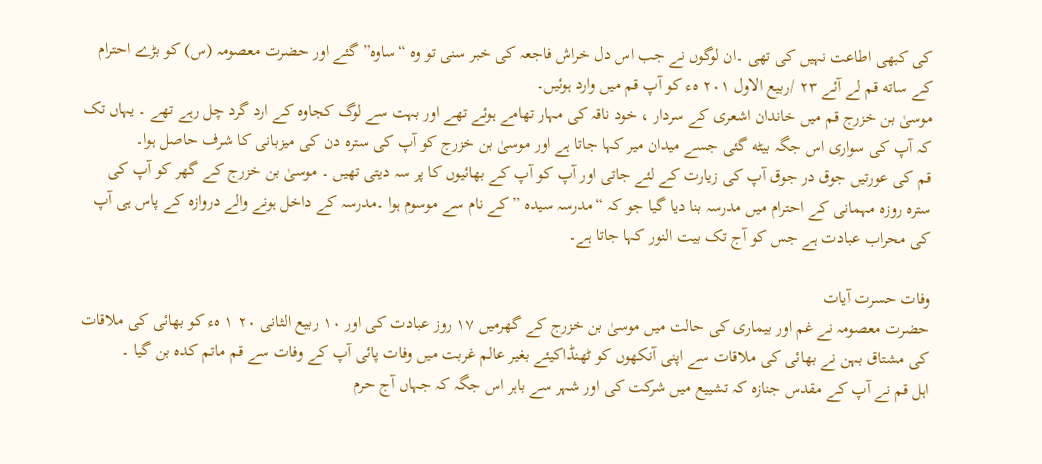کی کبهی اطاعت نہيں کی تهی ۔ان لوگوں نے جب اس دل خراش فاجعہ کی خبر سنی تو وہ “ساوہ” گئے اور حضرت معصومہ (س) کو بڑے احترام کے ساته قم لے آئے ٢٣ /ربيع الاول ٢٠١ هء کو آپ قم ميں وارد ہوئيں۔
موسیٰ بن خزرج قم ميں خاندان اشعری کے سردار ، خود ناقہ کی مہار تهامے ہوئے تهے اور بہت سے لوگ کجاوہ کے ارد گرد چل رہے تهے ۔ یہاں تک کہ آپ کی سواری اس جگہ بيڻه گئی جسے ميدان مير کہا جاتا ہے اور موسیٰ بن خزرج کو آپ کی سترہ دن کی ميزبانی کا شرف حاصل ہوا۔
قم کی عورتيں جوق در جوق آپ کی زیارت کے لئے جاتی اور آپ کو آپ کے بهائيوں کا پر سہ دیتی تهيں ۔ موسیٰ بن خزرج کے گهر کو آپ کی سترہ روزہ مہمانی کے احترام ميں مدرسہ بنا دیا گيا جو کہ “مدرسہ سيدہ ” کے نام سے موسوم ہوا ۔مدرسہ کے داخل ہونے والے دروازہ کے پاس ہی آپ کی محراب عبادت ہے جس کو آج تک بيت النور کہا جاتا ہے۔

وفات حسرت آیات
حضرت معصومہ نے غم اور بيماری کی حالت ميں موسیٰ بن خزرج کے گهرميں ١٧ روز عبادت کی اور ١٠ ربيع الثانی ٢٠ ١ هء کو بهائی کی ملاقات کی مشتاق بہن نے بهائی کی ملاقات سے اپنی آنکهوں کو ڻهنڈاکيئے بغير عالم غربت ميں وفات پائی آپ کے وفات سے قم ماتم کدہ بن گيا ۔
اہل قم نے آپ کے مقدس جنازہ کہ تشييع ميں شرکت کی اور شہر سے باہر اس جگہ کہ جہاں آج حرم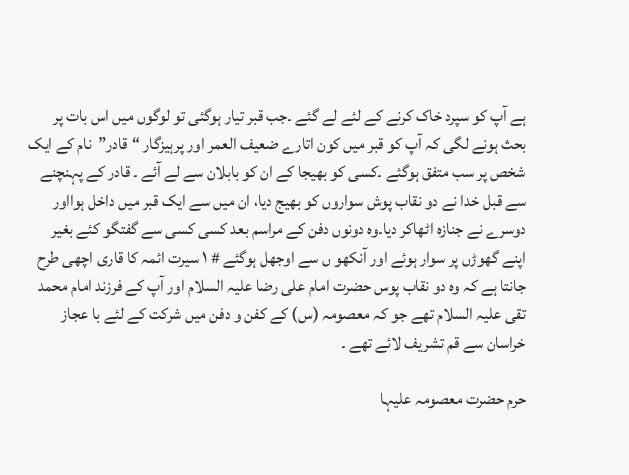ہے آپ کو سپرد خاک کرنے کے لئے لے گئے ۔جب قبر تيار ہوگئی تو لوگوں ميں اس بات پر بحث ہونے لگی کہ آپ کو قبر ميں کون اتارے ضعيف العمر اور پرہيزگار “قادر”نام کے ایک شخص پر سب متفق ہوگئے ۔کسی کو بهيجا کے ان کو بابلان سے لے آئے ۔ قادر کے پہنچنے سے قبل خدا نے دو نقاب پوش سواروں کو بهيج دیا، ان ميں سے ایک قبر ميں داخل ہوااور دوسرے نے جنازہ اڻهاکر دیا۔وہ دونوں دفن کے مراسم بعد کسی کسی سے گفتگو کئے بغير اپنے گهوڑں پر سوار ہوئے اور آنکهو ں سے اوجهل ہوگئے # ١ سيرت ائمہ کا قاری اچهی طرح جانتا ہے کہ وہ دو نقاب پوس حضرت امام علی رضا عليہ السلام اور آپ کے فرزند امام محمد تقی عليہ السلام تهے جو کہ معصومہ (س) کے کفن و دفن ميں شرکت کے لئے با عجاز خراسان سے قم تشریف لائے تهے ۔

حرم حضرت معصومہ عليہا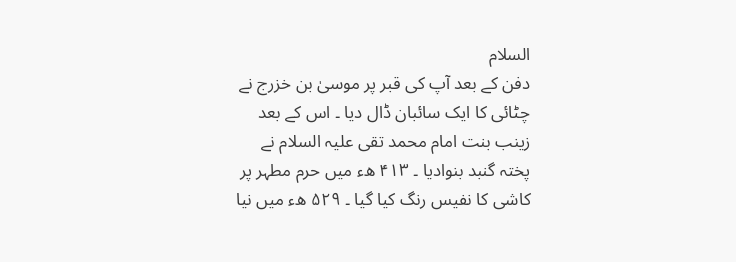السلام
دفن کے بعد آپ کی قبر پر موسیٰ بن خزرج نے چڻائی کا ایک سائبان ڈال دیا ۔ اس کے بعد زینب بنت امام محمد تقی عليہ السلام نے پختہ گنبد بنوادیا ۔ ۴١٣ هء ميں حرم مطہر پر کاشی کا نفيس رنگ کيا گيا ۔ ۵٢٩ هء ميں نيا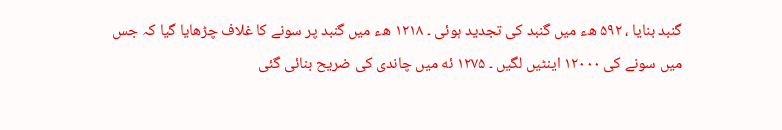گنبد بنایا ، ۵٩٢ هء ميں گنبد کی تجدید ہوئی ۔ ١٢١٨ هء ميں گنبد پر سونے کا غلاف چڑهایا گيا کہ جس ميں سونے کی ١٢٠٠٠ اینڻيں لگيں ۔ ١٢٧۵ ئه ميں چاندی کی ضریح بنائی گئی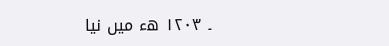۔ ١٢٠٣ هء ميں نيا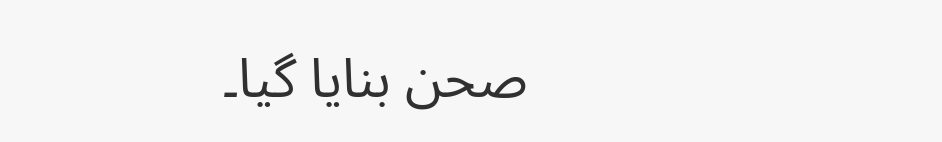صحن بنایا گيا۔